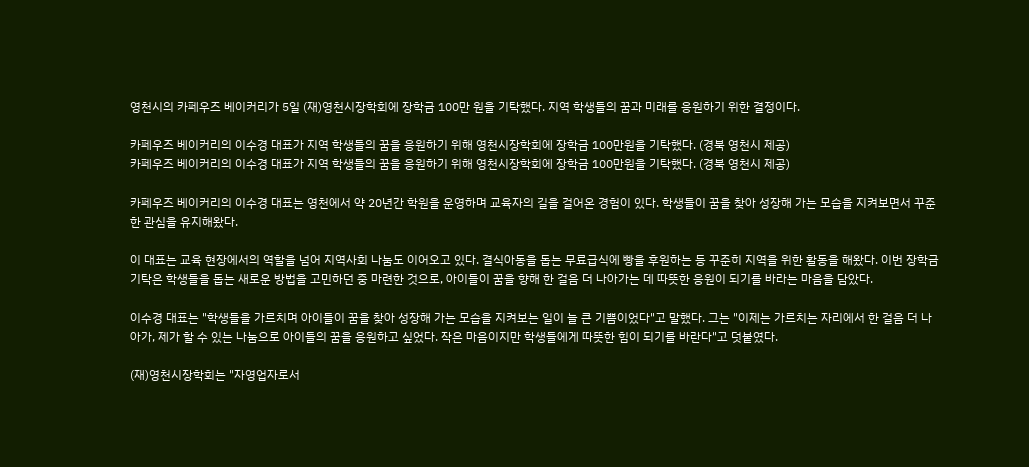영천시의 카페우즈 베이커리가 5일 (재)영천시장학회에 장학금 100만 원을 기탁했다. 지역 학생들의 꿈과 미래를 응원하기 위한 결정이다.

카페우즈 베이커리의 이수경 대표가 지역 학생들의 꿈을 응원하기 위해 영천시장학회에 장학금 100만원을 기탁했다. (경북 영천시 제공)
카페우즈 베이커리의 이수경 대표가 지역 학생들의 꿈을 응원하기 위해 영천시장학회에 장학금 100만원을 기탁했다. (경북 영천시 제공)

카페우즈 베이커리의 이수경 대표는 영천에서 약 20년간 학원을 운영하며 교육자의 길을 걸어온 경험이 있다. 학생들이 꿈을 찾아 성장해 가는 모습을 지켜보면서 꾸준한 관심을 유지해왔다.

이 대표는 교육 현장에서의 역할을 넘어 지역사회 나눔도 이어오고 있다. 결식아동을 돕는 무료급식에 빵을 후원하는 등 꾸준히 지역을 위한 활동을 해왔다. 이번 장학금 기탁은 학생들을 돕는 새로운 방법을 고민하던 중 마련한 것으로, 아이들이 꿈을 향해 한 걸음 더 나아가는 데 따뜻한 응원이 되기를 바라는 마음을 담았다.

이수경 대표는 "학생들을 가르치며 아이들이 꿈을 찾아 성장해 가는 모습을 지켜보는 일이 늘 큰 기쁨이었다"고 말했다. 그는 "이제는 가르치는 자리에서 한 걸음 더 나아가, 제가 할 수 있는 나눔으로 아이들의 꿈을 응원하고 싶었다. 작은 마음이지만 학생들에게 따뜻한 힘이 되기를 바란다"고 덧붙였다.

(재)영천시장학회는 "자영업자로서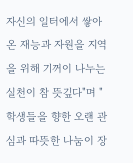자신의 일터에서 쌓아온 재능과 자원을 지역을 위해 기꺼이 나누는 실천이 참 뜻깊다"며 "학생들을 향한 오랜 관심과 따뜻한 나눔이 장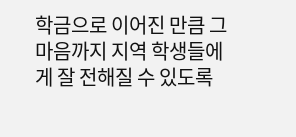학금으로 이어진 만큼 그 마음까지 지역 학생들에게 잘 전해질 수 있도록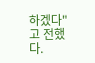하겠다"고 전했다.